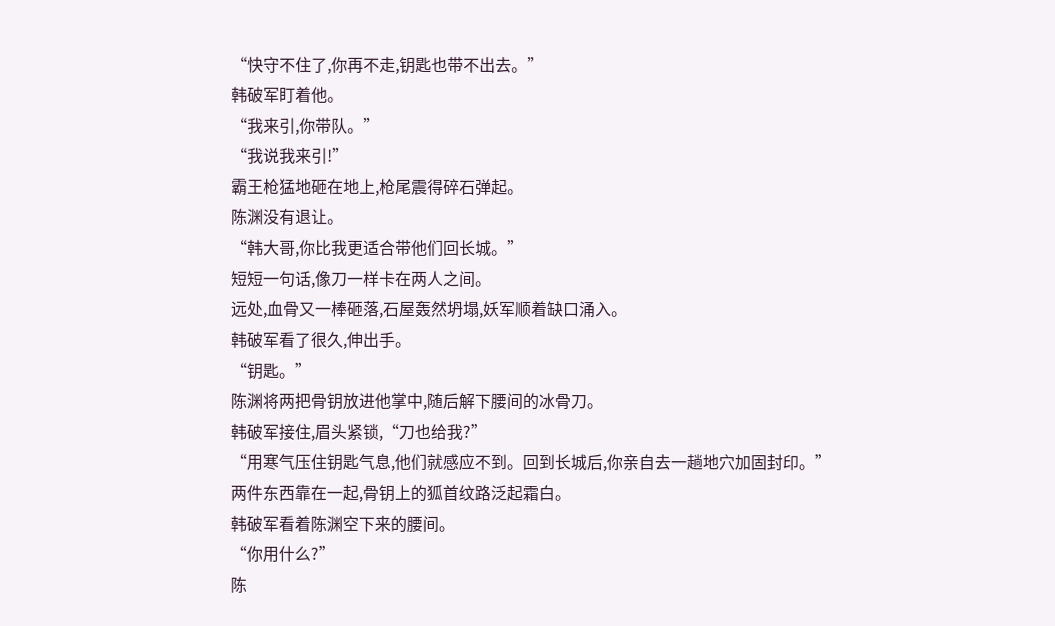“快守不住了,你再不走,钥匙也带不出去。”
韩破军盯着他。
“我来引,你带队。”
“我说我来引!”
霸王枪猛地砸在地上,枪尾震得碎石弹起。
陈渊没有退让。
“韩大哥,你比我更适合带他们回长城。”
短短一句话,像刀一样卡在两人之间。
远处,血骨又一棒砸落,石屋轰然坍塌,妖军顺着缺口涌入。
韩破军看了很久,伸出手。
“钥匙。”
陈渊将两把骨钥放进他掌中,随后解下腰间的冰骨刀。
韩破军接住,眉头紧锁,“刀也给我?”
“用寒气压住钥匙气息,他们就感应不到。回到长城后,你亲自去一趟地穴加固封印。”
两件东西靠在一起,骨钥上的狐首纹路泛起霜白。
韩破军看着陈渊空下来的腰间。
“你用什么?”
陈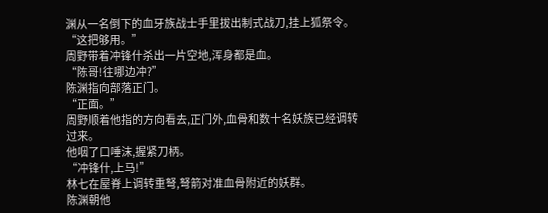渊从一名倒下的血牙族战士手里拔出制式战刀,挂上狐祭令。
“这把够用。”
周野带着冲锋什杀出一片空地,浑身都是血。
“陈哥!往哪边冲?”
陈渊指向部落正门。
“正面。”
周野顺着他指的方向看去,正门外,血骨和数十名妖族已经调转过来。
他咽了口唾沫,握紧刀柄。
“冲锋什,上马!”
林七在屋脊上调转重弩,弩箭对准血骨附近的妖群。
陈渊朝他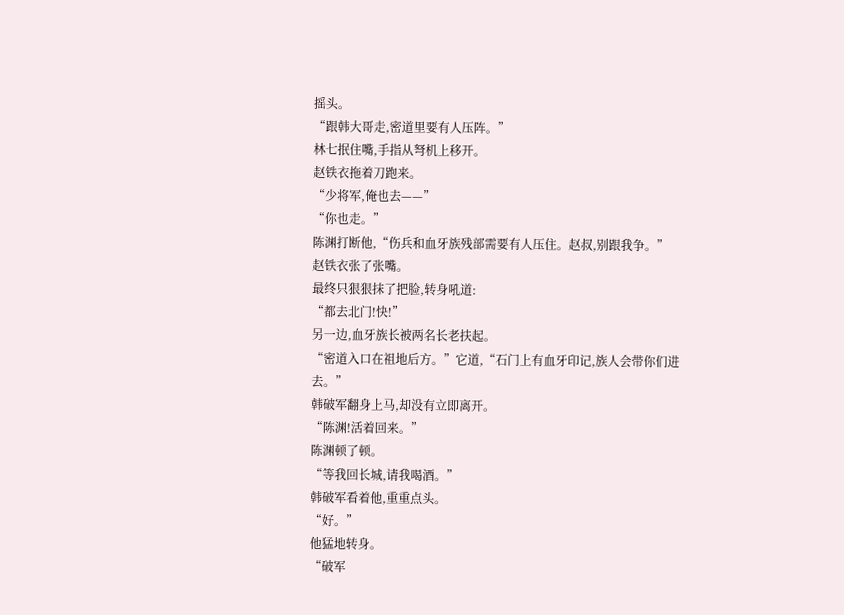摇头。
“跟韩大哥走,密道里要有人压阵。”
林七抿住嘴,手指从弩机上移开。
赵铁衣拖着刀跑来。
“少将军,俺也去——”
“你也走。”
陈渊打断他,“伤兵和血牙族残部需要有人压住。赵叔,别跟我争。”
赵铁衣张了张嘴。
最终只狠狠抹了把脸,转身吼道:
“都去北门!快!”
另一边,血牙族长被两名长老扶起。
“密道入口在祖地后方。”它道,“石门上有血牙印记,族人会带你们进去。”
韩破军翻身上马,却没有立即离开。
“陈渊!活着回来。”
陈渊顿了顿。
“等我回长城,请我喝酒。”
韩破军看着他,重重点头。
“好。”
他猛地转身。
“破军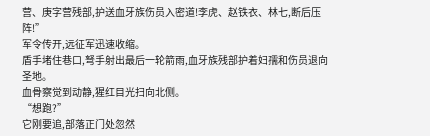营、庚字营残部,护送血牙族伤员入密道!李虎、赵铁衣、林七,断后压阵!”
军令传开,远征军迅速收缩。
盾手堵住巷口,弩手射出最后一轮箭雨,血牙族残部护着妇孺和伤员退向圣地。
血骨察觉到动静,猩红目光扫向北侧。
“想跑?”
它刚要追,部落正门处忽然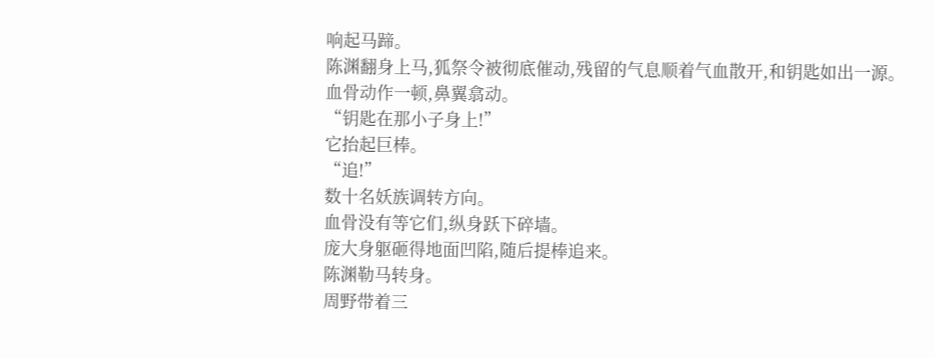响起马蹄。
陈渊翻身上马,狐祭令被彻底催动,残留的气息顺着气血散开,和钥匙如出一源。
血骨动作一顿,鼻翼翕动。
“钥匙在那小子身上!”
它抬起巨棒。
“追!”
数十名妖族调转方向。
血骨没有等它们,纵身跃下碎墙。
庞大身躯砸得地面凹陷,随后提棒追来。
陈渊勒马转身。
周野带着三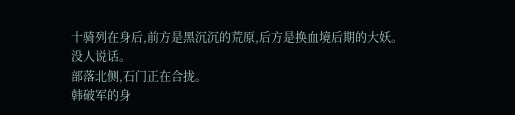十骑列在身后,前方是黑沉沉的荒原,后方是换血境后期的大妖。
没人说话。
部落北侧,石门正在合拢。
韩破军的身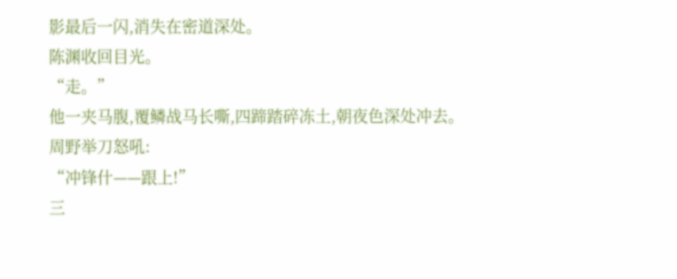影最后一闪,消失在密道深处。
陈渊收回目光。
“走。”
他一夹马腹,覆鳞战马长嘶,四蹄踏碎冻土,朝夜色深处冲去。
周野举刀怒吼:
“冲锋什——跟上!”
三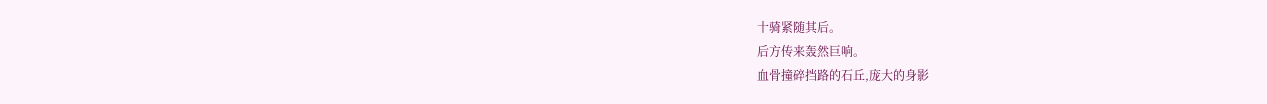十骑紧随其后。
后方传来轰然巨响。
血骨撞碎挡路的石丘,庞大的身影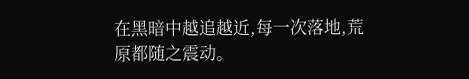在黑暗中越追越近,每一次落地,荒原都随之震动。